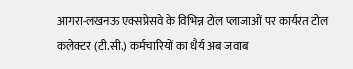आगरा-लखनऊ एक्सप्रेसवे के विभिन्न टोल प्लाजाओं पर कार्यरत टोल कलेक्टर (टी.सी.) कर्मचारियों का धैर्य अब जवाब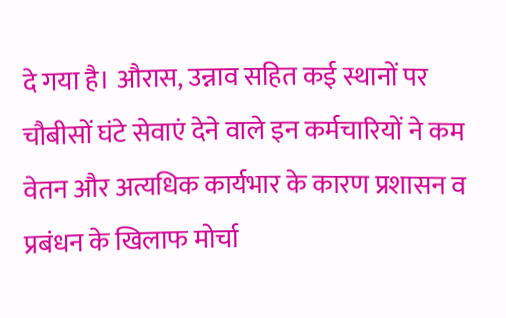दे गया है। औरास, उन्नाव सहित कई स्थानों पर चौबीसों घंटे सेवाएं देने वाले इन कर्मचारियों ने कम वेतन और अत्यधिक कार्यभार के कारण प्रशासन व प्रबंधन के खिलाफ मोर्चा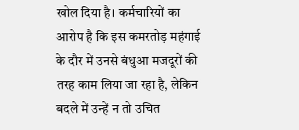खोल दिया है। कर्मचारियों का आरोप है कि इस कमरतोड़ महंगाई के दौर में उनसे बंधुआ मजदूरों की तरह काम लिया जा रहा है, लेकिन बदले में उन्हें न तो उचित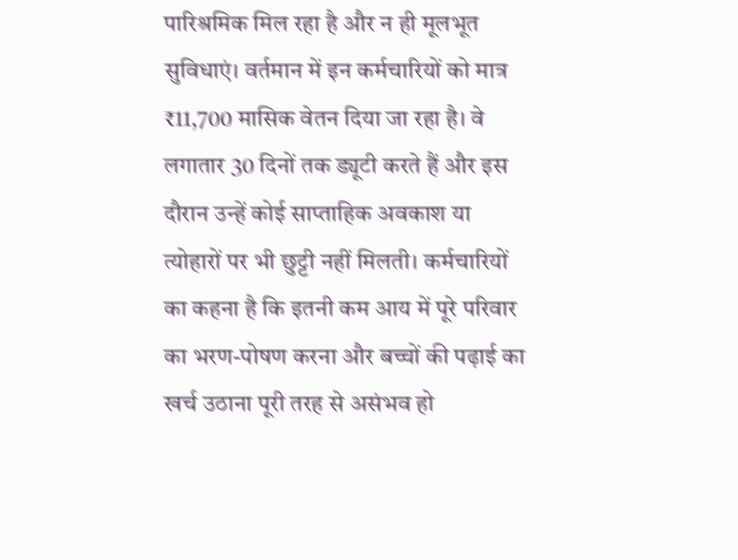पारिश्रमिक मिल रहा है और न ही मूलभूत सुविधाएं। वर्तमान में इन कर्मचारियों को मात्र ₹11,700 मासिक वेतन दिया जा रहा है। वे लगातार 30 दिनों तक ड्यूटी करते हैं और इस दौरान उन्हें कोई साप्ताहिक अवकाश या त्योहारों पर भी छुट्टी नहीं मिलती। कर्मचारियों का कहना है कि इतनी कम आय में पूरे परिवार का भरण-पोषण करना और बच्चों की पढ़ाई का खर्च उठाना पूरी तरह से असंभव हो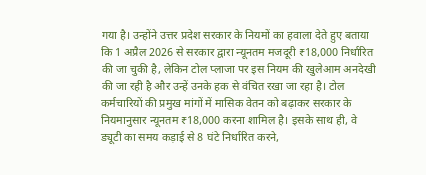गया है। उन्होंने उत्तर प्रदेश सरकार के नियमों का हवाला देते हुए बताया कि 1 अप्रैल 2026 से सरकार द्वारा न्यूनतम मजदूरी ₹18,000 निर्धारित की जा चुकी है, लेकिन टोल प्लाजा पर इस नियम की खुलेआम अनदेखी की जा रही है और उन्हें उनके हक से वंचित रखा जा रहा है। टोल कर्मचारियों की प्रमुख मांगों में मासिक वेतन को बढ़ाकर सरकार के नियमानुसार न्यूनतम ₹18,000 करना शामिल है। इसके साथ ही, वे ड्यूटी का समय कड़ाई से 8 घंटे निर्धारित करने,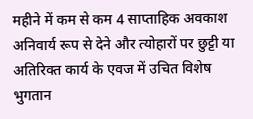महीने में कम से कम 4 साप्ताहिक अवकाश अनिवार्य रूप से देने और त्योहारों पर छुट्टी या अतिरिक्त कार्य के एवज में उचित विशेष भुगतान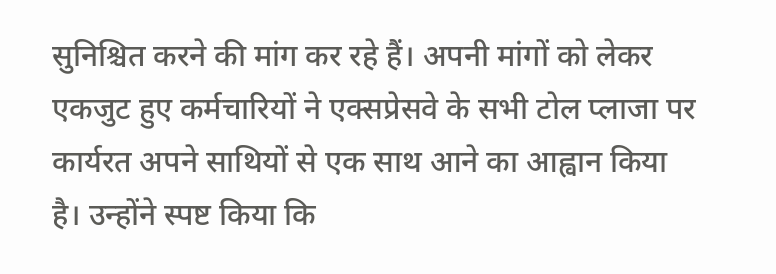सुनिश्चित करने की मांग कर रहे हैं। अपनी मांगों को लेकर एकजुट हुए कर्मचारियों ने एक्सप्रेसवे के सभी टोल प्लाजा पर कार्यरत अपने साथियों से एक साथ आने का आह्वान किया है। उन्होंने स्पष्ट किया कि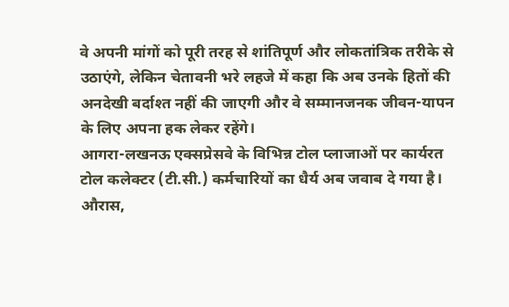वे अपनी मांगों को पूरी तरह से शांतिपूर्ण और लोकतांत्रिक तरीके से उठाएंगे, लेकिन चेतावनी भरे लहजे में कहा कि अब उनके हितों की अनदेखी बर्दाश्त नहीं की जाएगी और वे सम्मानजनक जीवन-यापन के लिए अपना हक लेकर रहेंगे।
आगरा-लखनऊ एक्सप्रेसवे के विभिन्न टोल प्लाजाओं पर कार्यरत टोल कलेक्टर (टी.सी.) कर्मचारियों का धैर्य अब जवाब दे गया है। औरास,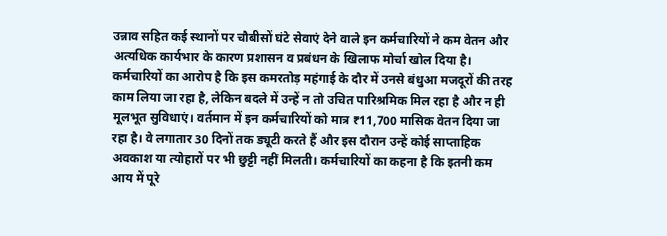उन्नाव सहित कई स्थानों पर चौबीसों घंटे सेवाएं देने वाले इन कर्मचारियों ने कम वेतन और अत्यधिक कार्यभार के कारण प्रशासन व प्रबंधन के खिलाफ मोर्चा खोल दिया है। कर्मचारियों का आरोप है कि इस कमरतोड़ महंगाई के दौर में उनसे बंधुआ मजदूरों की तरह काम लिया जा रहा है, लेकिन बदले में उन्हें न तो उचित पारिश्रमिक मिल रहा है और न ही मूलभूत सुविधाएं। वर्तमान में इन कर्मचारियों को मात्र ₹11,700 मासिक वेतन दिया जा रहा है। वे लगातार 30 दिनों तक ड्यूटी करते हैं और इस दौरान उन्हें कोई साप्ताहिक अवकाश या त्योहारों पर भी छुट्टी नहीं मिलती। कर्मचारियों का कहना है कि इतनी कम आय में पूरे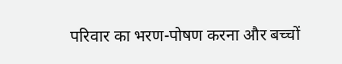परिवार का भरण-पोषण करना और बच्चों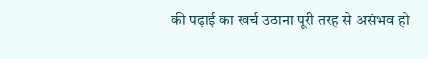की पढ़ाई का खर्च उठाना पूरी तरह से असंभव हो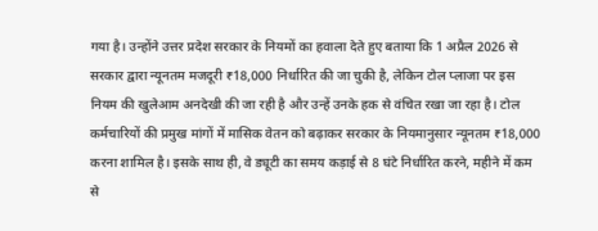गया है। उन्होंने उत्तर प्रदेश सरकार के नियमों का हवाला देते हुए बताया कि 1 अप्रैल 2026 से सरकार द्वारा न्यूनतम मजदूरी ₹18,000 निर्धारित की जा चुकी है, लेकिन टोल प्लाजा पर इस नियम की खुलेआम अनदेखी की जा रही है और उन्हें उनके हक से वंचित रखा जा रहा है। टोल कर्मचारियों की प्रमुख मांगों में मासिक वेतन को बढ़ाकर सरकार के नियमानुसार न्यूनतम ₹18,000 करना शामिल है। इसके साथ ही, वे ड्यूटी का समय कड़ाई से 8 घंटे निर्धारित करने, महीने में कम से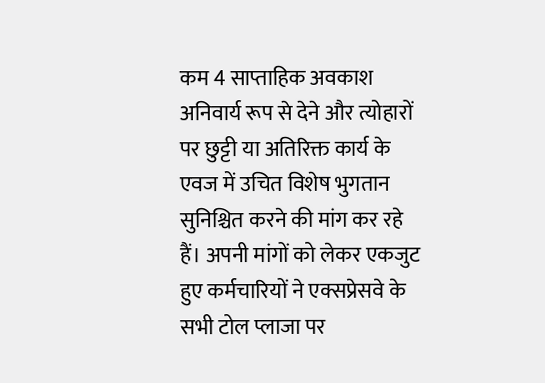कम 4 साप्ताहिक अवकाश अनिवार्य रूप से देने और त्योहारों पर छुट्टी या अतिरिक्त कार्य के एवज में उचित विशेष भुगतान सुनिश्चित करने की मांग कर रहे हैं। अपनी मांगों को लेकर एकजुट हुए कर्मचारियों ने एक्सप्रेसवे के सभी टोल प्लाजा पर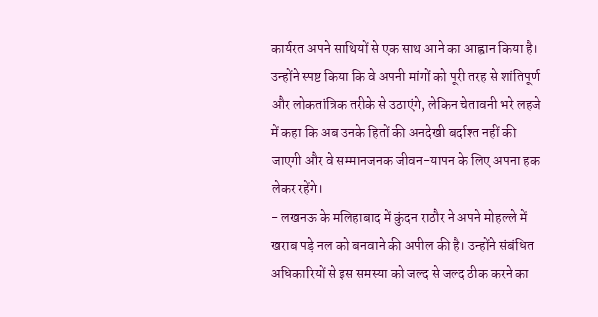कार्यरत अपने साथियों से एक साथ आने का आह्वान किया है। उन्होंने स्पष्ट किया कि वे अपनी मांगों को पूरी तरह से शांतिपूर्ण और लोकतांत्रिक तरीके से उठाएंगे, लेकिन चेतावनी भरे लहजे में कहा कि अब उनके हितों की अनदेखी बर्दाश्त नहीं की जाएगी और वे सम्मानजनक जीवन-यापन के लिए अपना हक लेकर रहेंगे।
- लखनऊ के मलिहाबाद में कुंदन राठौर ने अपने मोहल्ले में खराब पड़े नल को बनवाने की अपील की है। उन्होंने संबंधित अधिकारियों से इस समस्या को जल्द से जल्द ठीक करने का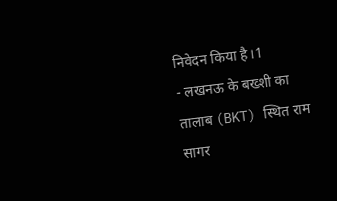निवेदन किया है।1
- लखनऊ के बख्शी का तालाब (BKT) स्थित राम सागर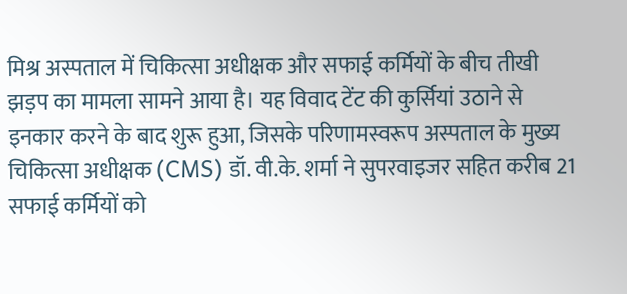मिश्र अस्पताल में चिकित्सा अधीक्षक और सफाई कर्मियों के बीच तीखी झड़प का मामला सामने आया है। यह विवाद टेंट की कुर्सियां उठाने से इनकार करने के बाद शुरू हुआ, जिसके परिणामस्वरूप अस्पताल के मुख्य चिकित्सा अधीक्षक (CMS) डॉ. वी.के. शर्मा ने सुपरवाइजर सहित करीब 21 सफाई कर्मियों को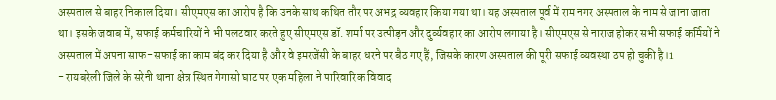अस्पताल से बाहर निकाल दिया। सीएमएस का आरोप है कि उनके साथ कथित तौर पर अभद्र व्यवहार किया गया था। यह अस्पताल पूर्व में राम नगर अस्पताल के नाम से जाना जाता था। इसके जवाब में, सफाई कर्मचारियों ने भी पलटवार करते हुए सीएमएस डॉ. शर्मा पर उत्पीड़न और दुर्व्यवहार का आरोप लगाया है। सीएमएस से नाराज होकर सभी सफाई कर्मियों ने अस्पताल में अपना साफ-सफाई का काम बंद कर दिया है और वे इमरजेंसी के बाहर धरने पर बैठ गए हैं, जिसके कारण अस्पताल की पूरी सफाई व्यवस्था ठप हो चुकी है।1
- रायबरेली जिले के सरेनी थाना क्षेत्र स्थित गेगासो घाट पर एक महिला ने पारिवारिक विवाद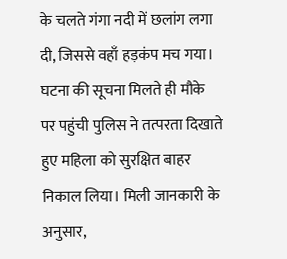के चलते गंगा नदी में छलांग लगा दी, जिससे वहाँ हड़कंप मच गया। घटना की सूचना मिलते ही मौके पर पहुंची पुलिस ने तत्परता दिखाते हुए महिला को सुरक्षित बाहर निकाल लिया। मिली जानकारी के अनुसार,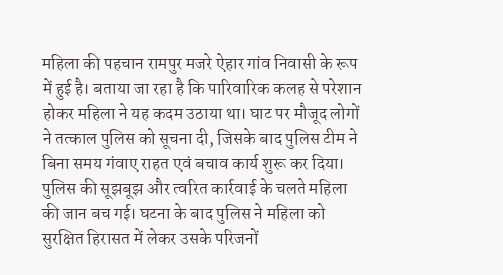महिला की पहचान रामपुर मजरे ऐहार गांव निवासी के रूप में हुई है। बताया जा रहा है कि पारिवारिक कलह से परेशान होकर महिला ने यह कदम उठाया था। घाट पर मौजूद लोगों ने तत्काल पुलिस को सूचना दी, जिसके बाद पुलिस टीम ने बिना समय गंवाए राहत एवं बचाव कार्य शुरू कर दिया। पुलिस की सूझबूझ और त्वरित कार्रवाई के चलते महिला की जान बच गई। घटना के बाद पुलिस ने महिला को सुरक्षित हिरासत में लेकर उसके परिजनों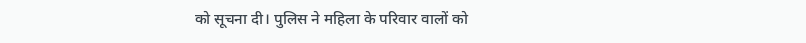को सूचना दी। पुलिस ने महिला के परिवार वालों को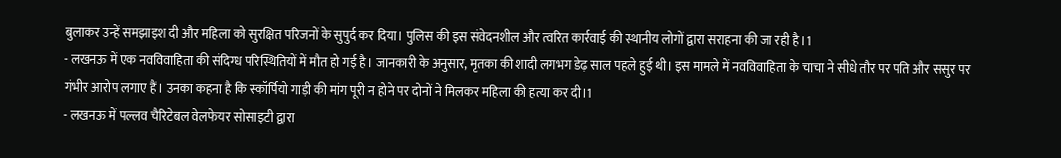बुलाकर उन्हें समझाइश दी और महिला को सुरक्षित परिजनों के सुपुर्द कर दिया। पुलिस की इस संवेदनशील और त्वरित कार्रवाई की स्थानीय लोगों द्वारा सराहना की जा रही है।1
- लखनऊ में एक नवविवाहिता की संदिग्ध परिस्थितियों में मौत हो गई है। जानकारी के अनुसार, मृतका की शादी लगभग डेढ़ साल पहले हुई थी। इस मामले में नवविवाहिता के चाचा ने सीधे तौर पर पति और ससुर पर गंभीर आरोप लगाए हैं। उनका कहना है कि स्कॉर्पियो गाड़ी की मांग पूरी न होने पर दोनों ने मिलकर महिला की हत्या कर दी।1
- लखनऊ में पल्लव चैरिटेबल वेलफेयर सोसाइटी द्वारा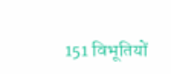151 विभूतियों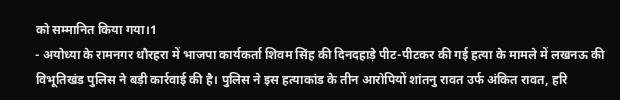को सम्मानित किया गया।1
- अयोध्या के रामनगर धौरहरा में भाजपा कार्यकर्ता शिवम सिंह की दिनदहाड़े पीट-पीटकर की गई हत्या के मामले में लखनऊ की विभूतिखंड पुलिस ने बड़ी कार्रवाई की है। पुलिस ने इस हत्याकांड के तीन आरोपियों शांतनु रावत उर्फ अंकित रावत, हरि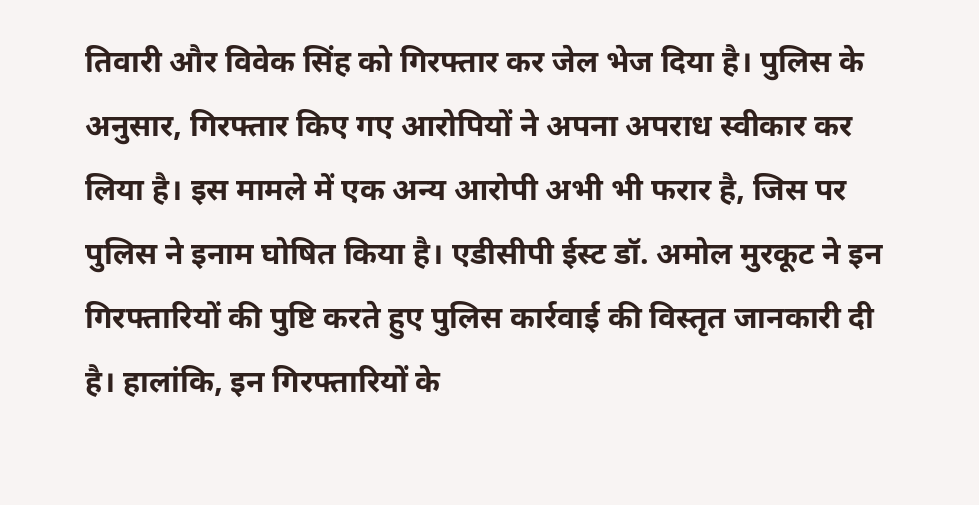तिवारी और विवेक सिंह को गिरफ्तार कर जेल भेज दिया है। पुलिस के अनुसार, गिरफ्तार किए गए आरोपियों ने अपना अपराध स्वीकार कर लिया है। इस मामले में एक अन्य आरोपी अभी भी फरार है, जिस पर पुलिस ने इनाम घोषित किया है। एडीसीपी ईस्ट डॉ. अमोल मुरकूट ने इन गिरफ्तारियों की पुष्टि करते हुए पुलिस कार्रवाई की विस्तृत जानकारी दी है। हालांकि, इन गिरफ्तारियों के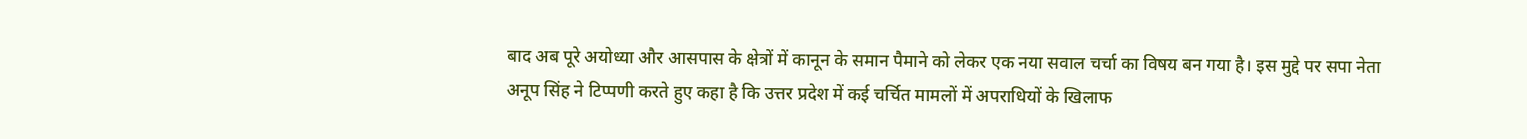बाद अब पूरे अयोध्या और आसपास के क्षेत्रों में कानून के समान पैमाने को लेकर एक नया सवाल चर्चा का विषय बन गया है। इस मुद्दे पर सपा नेता अनूप सिंह ने टिप्पणी करते हुए कहा है कि उत्तर प्रदेश में कई चर्चित मामलों में अपराधियों के खिलाफ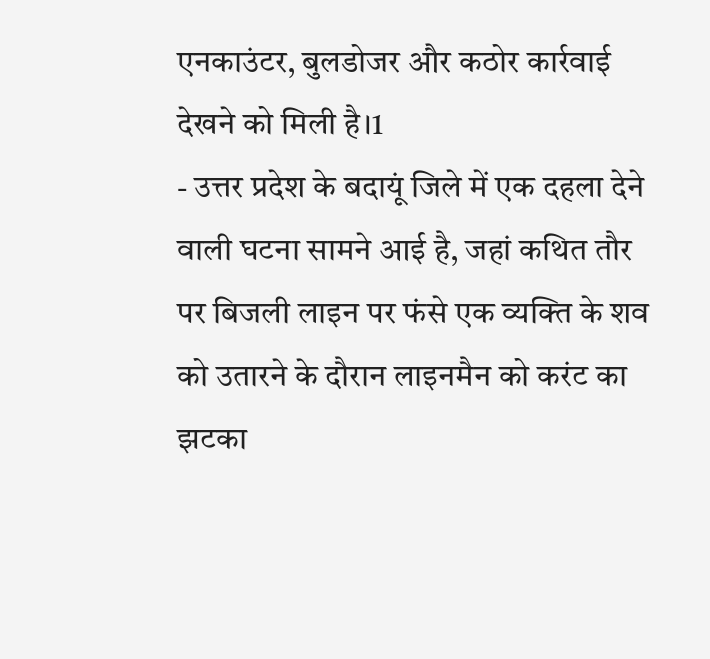एनकाउंटर, बुलडोजर और कठोर कार्रवाई देखने को मिली है।1
- उत्तर प्रदेश के बदायूं जिले में एक दहला देने वाली घटना सामने आई है, जहां कथित तौर पर बिजली लाइन पर फंसे एक व्यक्ति के शव को उतारने के दौरान लाइनमैन को करंट का झटका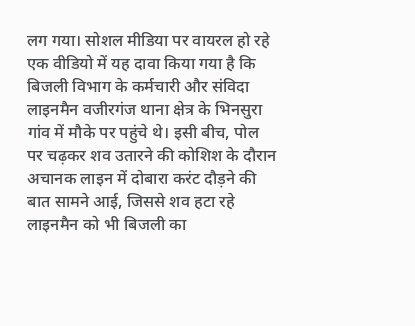लग गया। सोशल मीडिया पर वायरल हो रहे एक वीडियो में यह दावा किया गया है कि बिजली विभाग के कर्मचारी और संविदा लाइनमैन वजीरगंज थाना क्षेत्र के भिनसुरा गांव में मौके पर पहुंचे थे। इसी बीच, पोल पर चढ़कर शव उतारने की कोशिश के दौरान अचानक लाइन में दोबारा करंट दौड़ने की बात सामने आई, जिससे शव हटा रहे लाइनमैन को भी बिजली का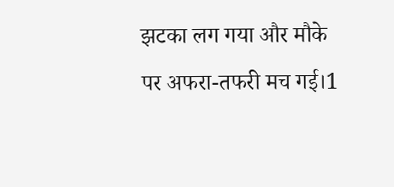झटका लग गया और मौके पर अफरा-तफरी मच गई।1